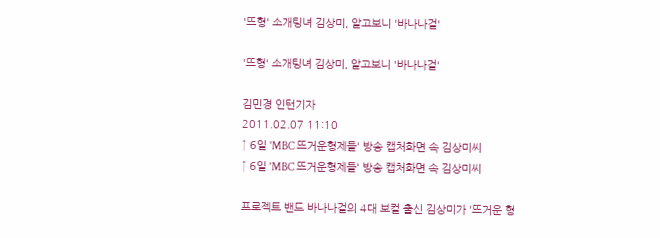'뜨형' 소개팅녀 김상미, 알고보니 '바나나걸'

'뜨형' 소개팅녀 김상미, 알고보니 '바나나걸'

김민경 인턴기자
2011.02.07 11:10
↑ 6일 'MBC 뜨거운형제들' 방송 캡처화면 속 김상미씨
↑ 6일 'MBC 뜨거운형제들' 방송 캡처화면 속 김상미씨

프로젝트 밴드 바나나걸의 4대 보컬 출신 김상미가 '뜨거운 형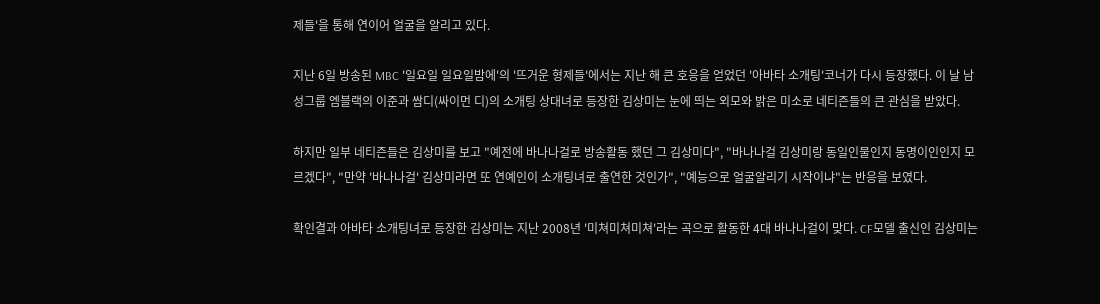제들'을 통해 연이어 얼굴을 알리고 있다.

지난 6일 방송된 MBC '일요일 일요일밤에'의 '뜨거운 형제들'에서는 지난 해 큰 호응을 얻었던 '아바타 소개팅'코너가 다시 등장했다. 이 날 남성그룹 엠블랙의 이준과 쌈디(싸이먼 디)의 소개팅 상대녀로 등장한 김상미는 눈에 띄는 외모와 밝은 미소로 네티즌들의 큰 관심을 받았다.

하지만 일부 네티즌들은 김상미를 보고 "예전에 바나나걸로 방송활동 했던 그 김상미다", "바나나걸 김상미랑 동일인물인지 동명이인인지 모르겠다", "만약 '바나나걸' 김상미라면 또 연예인이 소개팅녀로 출연한 것인가", "예능으로 얼굴알리기 시작이냐"는 반응을 보였다.

확인결과 아바타 소개팅녀로 등장한 김상미는 지난 2008년 '미쳐미쳐미쳐'라는 곡으로 활동한 4대 바나나걸이 맞다. CF모델 출신인 김상미는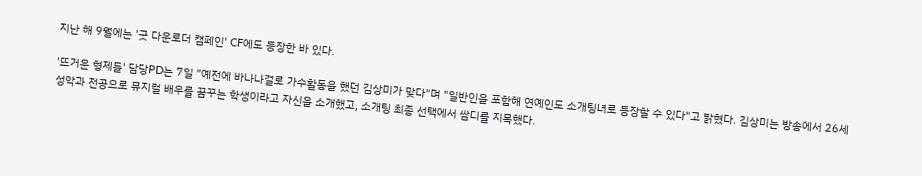지난 해 9월에는 '굿 다운로더 캠페인' CF에도 등장한 바 있다.

'뜨거운 형제들' 담당PD는 7일 "예전에 바나나걸로 가수활동을 했던 김상미가 맞다"며 "일반인을 포함해 연예인도 소개팅녀로 등장할 수 있다"고 밝혔다. 김상미는 방송에서 26세 성악과 전공으로 뮤지컬 배우를 꿈꾸는 학생이라고 자신을 소개했고, 소개팅 최종 선택에서 쌈디를 지목했다.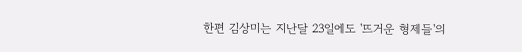한편 김상미는 지난달 23일에도 '뜨거운 형제들'의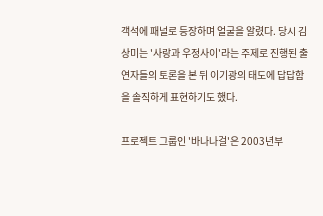객석에 패널로 등장하며 얼굴을 알렸다. 당시 김상미는 '사랑과 우정사이'라는 주제로 진행된 출연자들의 토론을 본 뒤 이기광의 태도에 답답함을 솔직하게 표현하기도 했다.

프로젝트 그룹인 '바나나걸'은 2003년부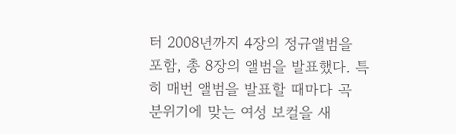터 2008년까지 4장의 정규앨범을 포함, 총 8장의 앨범을 발표했다. 특히 매번 앨범을 발표할 때마다 곡 분위기에 맞는 여성 보컬을 새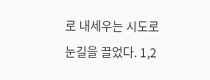로 내세우는 시도로 눈길을 끌었다. 1,2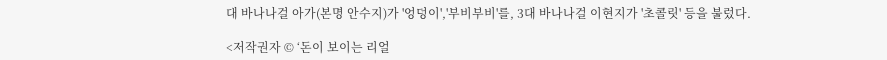대 바나나걸 아가(본명 안수지)가 '엉덩이','부비부비'를, 3대 바나나걸 이현지가 '초콜릿' 등을 불렀다.

<저작권자 © ‘돈이 보이는 리얼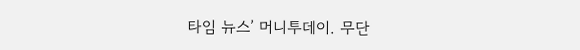타임 뉴스’ 머니투데이. 무단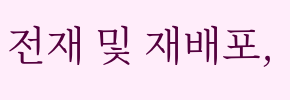전재 및 재배포,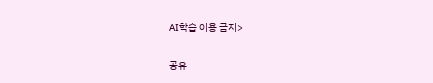AI학습 이용 금지>

공유